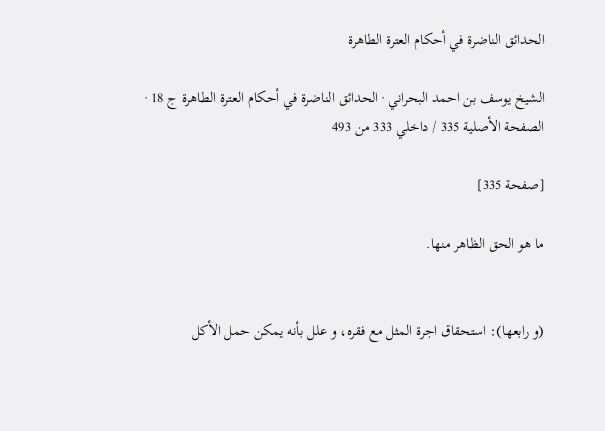الحدائق الناضرة في أحكام العترة الطاهرة

الشيخ يوسف بن احمد البحراني · الحدائق الناضرة في أحكام العترة الطاهرة ج 18 · الصفحة الأصلية 335 / داخلي 333 من 493

[صفحة 335]

ما هو الحق الظاهر منها.


(و رابعها): استحقاق اجرة المثل مع فقره، و علل بأنه يمكن حمل الأكل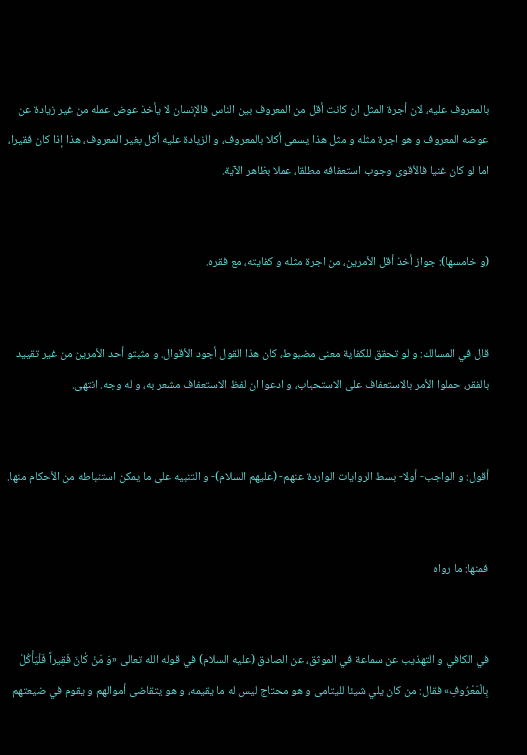بالمعروف عليه، لان أجرة المثل ان كانت أقل من المعروف بين الناس فالإنسان لا يأخذ عوض عمله من غير زيادة عن عوضه المعروف و هو اجرة مثله و مثل هذا يسمى أكلا بالمعروف، و الزيادة عليه أكل بغير المعروف، هذا إذا كان فقيرا، اما لو كان غنيا فالأقوى وجوب استعفافه مطلقا، عملا بظاهر الآية.


(و خامسها): جواز أخذ أقل الأمرين، من اجرة مثله و كفايته، مع فقره.


قال في المسالك: و لو تحقق للكفاية معنى مضبوط، كان هذا القول أجود الأقوال. و مثبتو أحد الأمرين من غير تقييد بالفقر، حملوا الأمر بالاستعفاف على الاستحباب، و ادعوا ان لفظ الاستعفاف مشعر به، و له وجه. انتهى.


أقول: و الواجب- أولا- بسط الروايات الواردة عنهم- (عليهم السلام)- و التنبيه على ما يمكن استنباطه من الأحكام منها.


فمنها: ما رواه


في الكافي و التهذيب عن سماعة في الموثق، عن الصادق (عليه السلام) في قوله الله تعالى «وَ مَنْ كٰانَ فَقِيراً فَلْيَأْكُلْ بِالْمَعْرُوفِ» فقال: من كان يلي شيئا لليتامى و هو محتاج ليس له ما يقيمه، و هو يتقاضى أموالهم و يقوم في ضيعتهم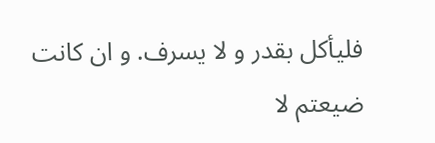فليأكل بقدر و لا يسرف. و ان كانت ضيعتم لا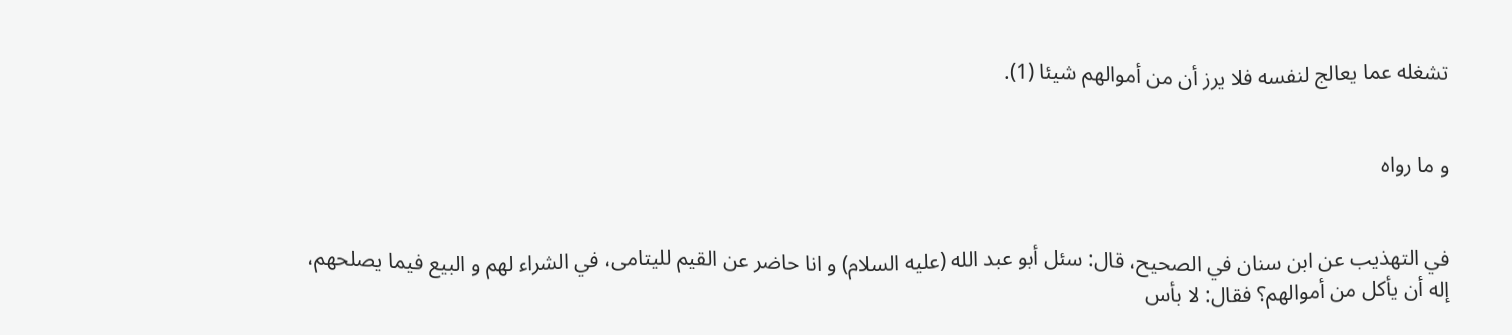تشغله عما يعالج لنفسه فلا يرز أن من أموالهم شيئا (1).


و ما رواه


في التهذيب عن ابن سنان في الصحيح، قال: سئل أبو عبد الله (عليه السلام) و انا حاضر عن القيم لليتامى، في الشراء لهم و البيع فيما يصلحهم، إله أن يأكل من أموالهم؟ فقال: لا بأس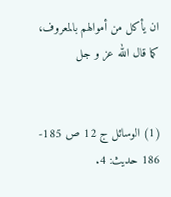ان يأكل من أموالهم بالمعروف، كما قال الله عز و جل


(1) الوسائل ج 12 ص 185- 186 حديث: 4.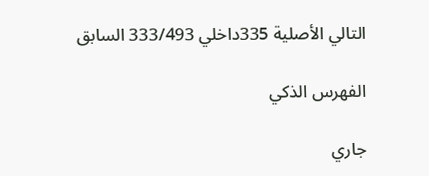التالي الأصلية 335داخلي 333/493 السابق

الفهرس الذكي

جاري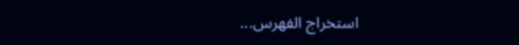استخراج الفهرس...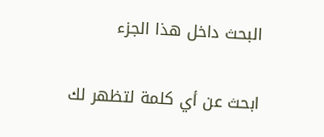البحث داخل هذا الجزء

ابحث عن أي كلمة لتظهر لك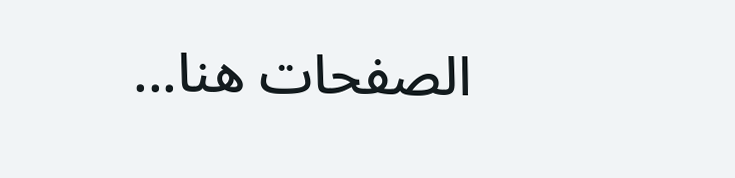الصفحات هنا...